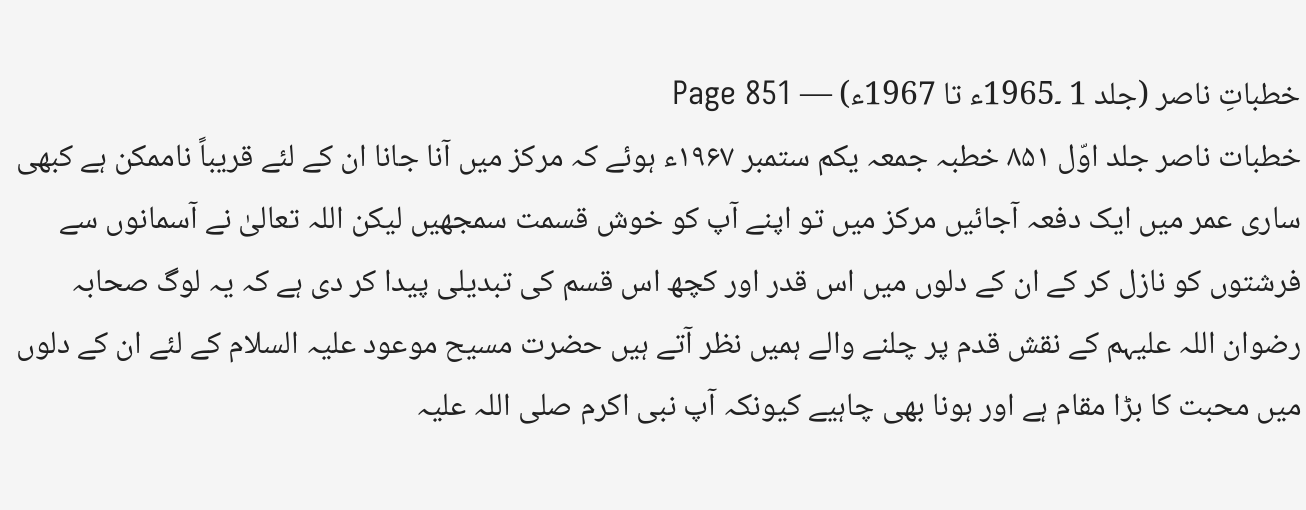خطباتِ ناصر (جلد 1 ۔1965ء تا 1967ء) — Page 851
خطبات ناصر جلد اوّل ۸۵۱ خطبہ جمعہ یکم ستمبر ۱۹۶۷ء ہوئے کہ مرکز میں آنا جانا ان کے لئے قریباً ناممکن ہے کبھی ساری عمر میں ایک دفعہ آجائیں مرکز میں تو اپنے آپ کو خوش قسمت سمجھیں لیکن اللہ تعالیٰ نے آسمانوں سے فرشتوں کو نازل کر کے ان کے دلوں میں اس قدر اور کچھ اس قسم کی تبدیلی پیدا کر دی ہے کہ یہ لوگ صحابہ رضوان اللہ علیہم کے نقش قدم پر چلنے والے ہمیں نظر آتے ہیں حضرت مسیح موعود علیہ السلام کے لئے ان کے دلوں میں محبت کا بڑا مقام ہے اور ہونا بھی چاہیے کیونکہ آپ نبی اکرم صلی اللہ علیہ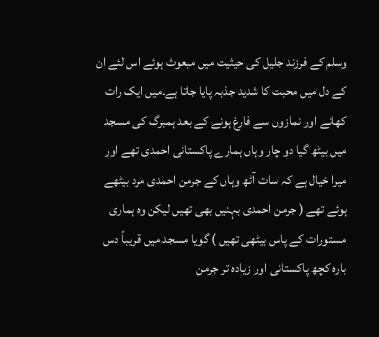وسلم کے فرزند جلیل کی حیثیت میں مبعوث ہوئے اس لئے ان کے دل میں محبت کا شدید جذبہ پایا جاتا ہے۔میں ایک رات کھانے اور نمازوں سے فارغ ہونے کے بعد ہمبرگ کی مسجد میں بیٹھ گیا دو چار وہاں ہمارے پاکستانی احمدی تھے اور میرا خیال ہے کہ سات آٹھ وہاں کے جرمن احمدی مرد بیٹھے ہوئے تھے ( جرمن احمدی بہنیں بھی تھیں لیکن وہ ہماری مستورات کے پاس بیٹھی تھیں ) گویا مسجد میں قریباً دس بارہ کچھ پاکستانی اور زیادہ تر جرمن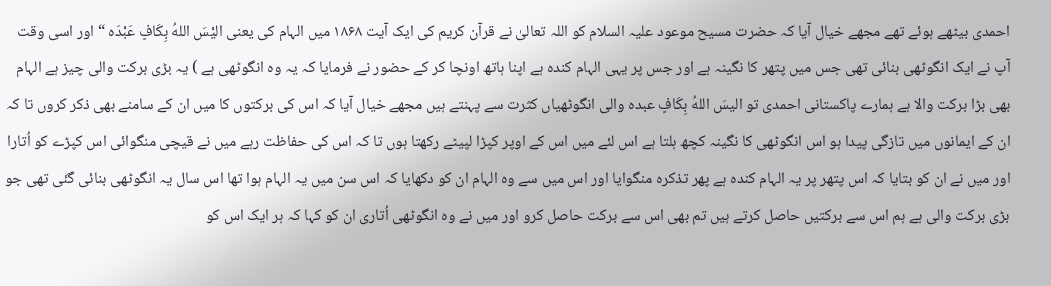احمدی بیٹھے ہوئے تھے مجھے خیال آیا کہ حضرت مسیح موعود علیہ السلام کو اللہ تعالیٰ نے قرآن کریم کی ایک آیت ۱۸۶۸ میں الہام کی یعنی اليْسَ اللهُ بِكَافٍ عَبْدَه “ اور اسی وقت آپ نے ایک انگوٹھی بنائی تھی جس میں پتھر کا نگینہ ہے اور جس پر یہی الہام کندہ ہے اپنا ہاتھ اونچا کر کے حضور نے فرمایا کہ یہ وہ انگوٹھی ہے ) یہ بڑی برکت والی چیز ہے الہام بھی بڑا برکت والا ہے ہمارے پاکستانی احمدی تو الیسَ اللهُ بِكَافٍ عبده والی انگوٹھیاں کثرت سے پہنتے ہیں مجھے خیال آیا کہ اس کی برکتوں کا میں ان کے سامنے بھی ذکر کروں تا کہ ان کے ایمانوں میں تازگی پیدا ہو اس انگوٹھی کا نگینہ کچھ ہلتا ہے اس لئے میں اس کے اوپر کپڑا لپیٹے رکھتا ہوں تا کہ اس کی حفاظت رہے میں نے قیچی منگوائی اس کپڑے کو اُتارا اور میں نے ان کو بتایا کہ اس پتھر پر یہ الہام کندہ ہے پھر تذکرہ منگوایا اور اس میں سے وہ الہام ان کو دکھایا کہ اس سن میں یہ الہام ہوا تھا اس سال یہ انگوٹھی بنائی گئی تھی جو بڑی برکت والی ہے ہم اس سے برکتیں حاصل کرتے ہیں تم بھی اس سے برکت حاصل کرو اور میں نے وہ انگوٹھی اُتاری ان کو کہا کہ ہر ایک اس کو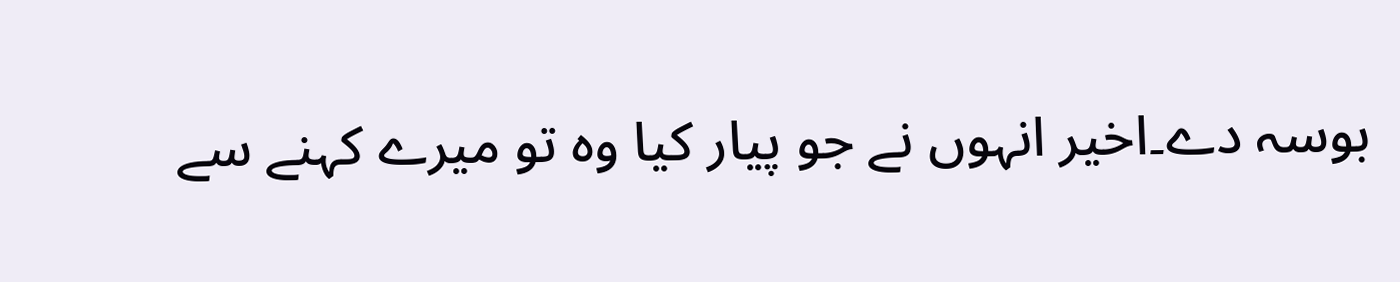بوسہ دے۔اخیر انہوں نے جو پیار کیا وہ تو میرے کہنے سے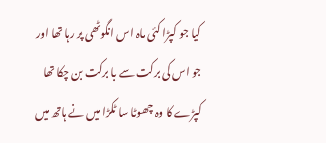کیا جو کپڑا کئی ماہ اس انگوٹھی پر رہا تھا اور جو اس کی برکت سے با برکت بن چکا تھا کپڑے کا وہ چھوٹا سا ٹکڑا میں نے ہاتھ میں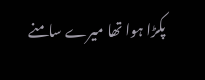پکڑا ہوا تھا میرے سامنے